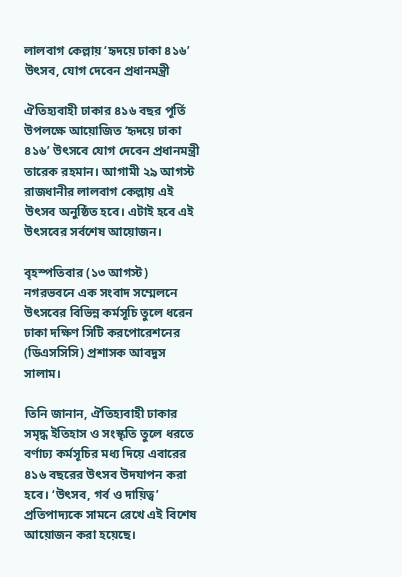লালবাগ কেল্লায় ‘হৃদয়ে ঢাকা ৪১৬’ উৎসব, যোগ দেবেন প্রধানমন্ত্রী

ঐতিহ্যবাহী ঢাকার ৪১৬ বছর পূর্তি উপলক্ষে আয়োজিত ‘হৃদয়ে ঢাকা ৪১৬’ উৎসবে যোগ দেবেন প্রধানমন্ত্রী তারেক রহমান। আগামী ২৯ আগস্ট রাজধানীর লালবাগ কেল্লায় এই উৎসব অনুষ্ঠিত হবে। এটাই হবে এই উৎসবের সর্বশেষ আয়োজন।

বৃহস্পতিবার (১৩ আগস্ট) নগরভবনে এক সংবাদ সম্মেলনে উৎসবের বিভিন্ন কর্মসূচি তুলে ধরেন ঢাকা দক্ষিণ সিটি করপোরেশনের (ডিএসসিসি) প্রশাসক আবদুস সালাম।

তিনি জানান, ঐতিহ্যবাহী ঢাকার সমৃদ্ধ ইতিহাস ও সংস্কৃতি তুলে ধরতে বর্ণাঢ্য কর্মসূচির মধ্য দিয়ে এবারের ৪১৬ বছরের উৎসব উদযাপন করা হবে। ‘উৎসব, গর্ব ও দায়িত্ব’ প্রতিপাদ্যকে সামনে রেখে এই বিশেষ আয়োজন করা হয়েছে।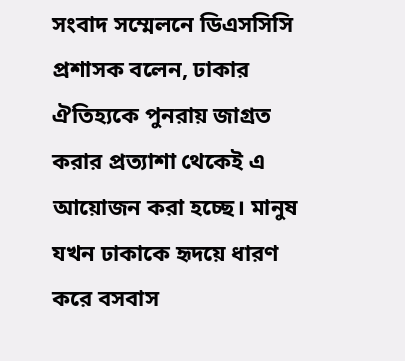সংবাদ সম্মেলনে ডিএসসিসি প্রশাসক বলেন, ঢাকার ঐতিহ্যকে পুনরায় জাগ্রত করার প্রত্যাশা থেকেই এ আয়োজন করা হচ্ছে। মানুষ যখন ঢাকাকে হৃদয়ে ধারণ করে বসবাস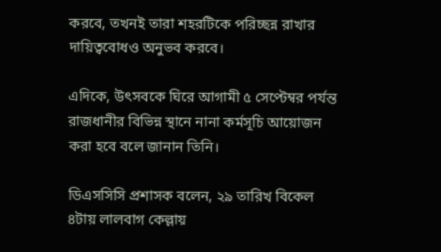করবে, তখনই তারা শহরটিকে পরিচ্ছন্ন রাখার দায়িত্ববোধও অনুভব করবে।

এদিকে, উৎসবকে ঘিরে আগামী ৫ সেপ্টেম্বর পর্যন্ত রাজধানীর বিভিন্ন স্থানে নানা কর্মসূচি আয়োজন করা হবে বলে জানান তিনি।

ডিএসসিসি প্রশাসক বলেন, ২৯ তারিখ বিকেল ৪টায় লালবাগ কেল্লায়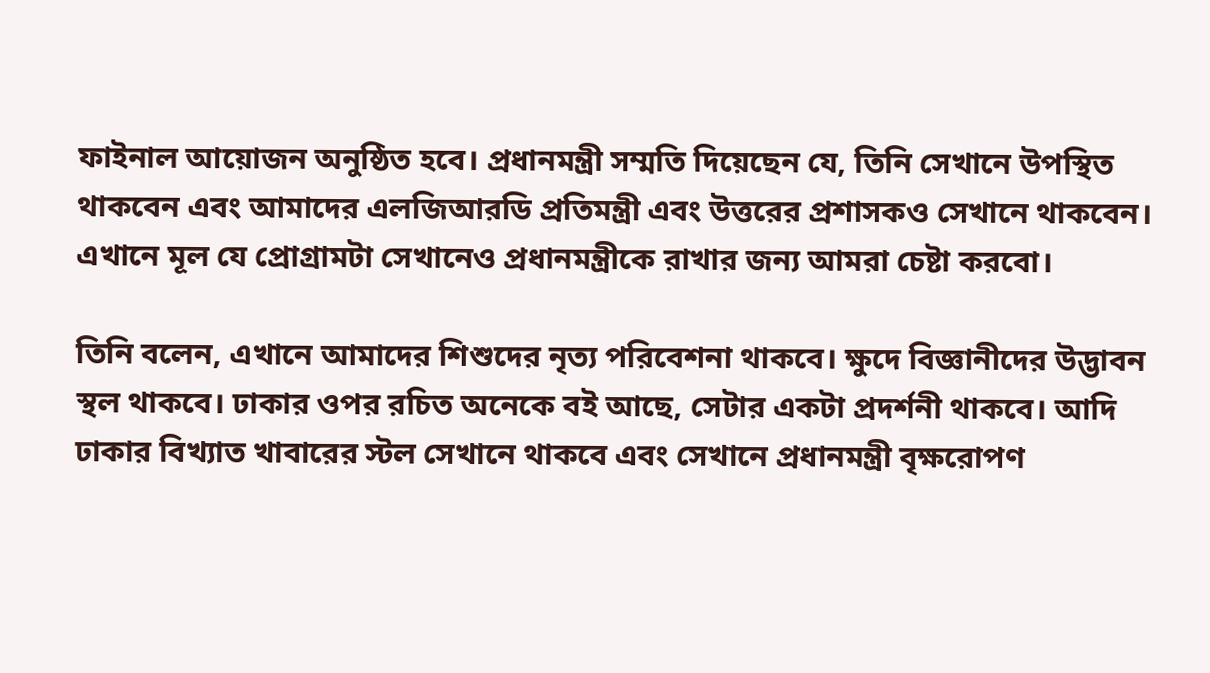ফাইনাল আয়োজন অনুষ্ঠিত হবে। প্রধানমন্ত্রী সম্মতি দিয়েছেন যে, তিনি সেখানে উপস্থিত থাকবেন এবং আমাদের এলজিআরডি প্রতিমন্ত্রী এবং উত্তরের প্রশাসকও সেখানে থাকবেন। এখানে মূল যে প্রোগ্রামটা সেখানেও প্রধানমন্ত্রীকে রাখার জন্য আমরা চেষ্টা করবো।

তিনি বলেন, এখানে আমাদের শিশুদের নৃত্য পরিবেশনা থাকবে। ক্ষুদে বিজ্ঞানীদের উদ্ভাবন স্থল থাকবে। ঢাকার ওপর রচিত অনেকে বই আছে, সেটার একটা প্রদর্শনী থাকবে। আদি ঢাকার বিখ্যাত খাবারের স্টল সেখানে থাকবে এবং সেখানে প্রধানমন্ত্রী বৃক্ষরোপণ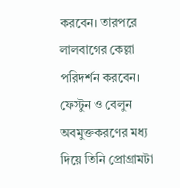করবেন। তারপরে লালবাগের কেল্লা পরিদর্শন করবেন। ফেস্টুন ও বেলুন অবমুক্তকরণের মধ্য দিয়ে তিনি প্রোগ্রামটা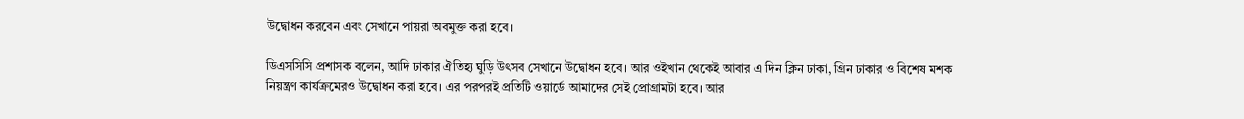উদ্বোধন করবেন এবং সেখানে পায়রা অবমুক্ত করা হবে।

ডিএসসিসি প্রশাসক বলেন, আদি ঢাকার ঐতিহ্য ঘুড়ি উৎসব সেখানে উদ্বোধন হবে। আর ওইখান থেকেই আবার এ দিন ক্লিন ঢাকা, গ্রিন ঢাকার ও বিশেষ মশক নিয়ন্ত্রণ কার্যক্রমেরও উদ্বোধন করা হবে। এর পরপরই প্রতিটি ওয়ার্ডে আমাদের সেই প্রোগ্রামটা হবে। আর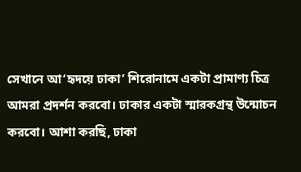সেখানে আ‘হৃদয়ে ঢাকা’ শিরোনামে একটা প্রামাণ্য চিত্র আমরা প্রদর্শন করবো। ঢাকার একটা স্মারকগ্রন্থ উন্মোচন করবো। আশা করছি, ঢাকা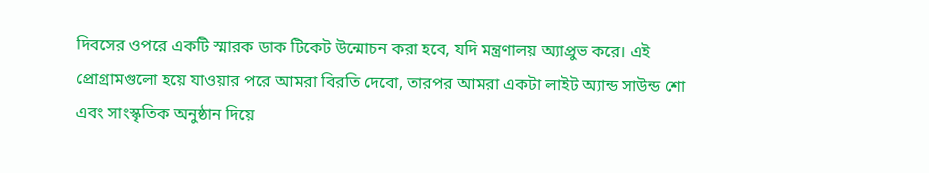দিবসের ওপরে একটি স্মারক ডাক টিকেট উন্মোচন করা হবে, যদি মন্ত্রণালয় অ্যাপ্রুভ করে। এই প্রোগ্রামগুলো হয়ে যাওয়ার পরে আমরা বিরতি দেবো, তারপর আমরা একটা লাইট অ্যান্ড সাউন্ড শো এবং সাংস্কৃতিক অনুষ্ঠান দিয়ে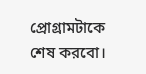প্রোগ্রামটাকে শেষ করবো।